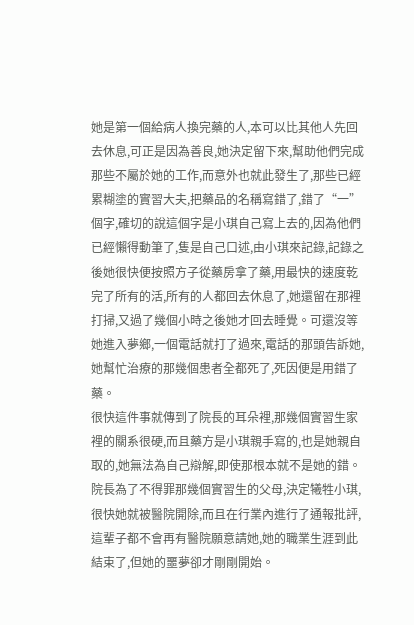她是第一個給病人換完藥的人,本可以比其他人先回去休息,可正是因為善良,她決定留下來,幫助他們完成那些不屬於她的工作,而意外也就此發生了,那些已經累糊塗的實習大夫,把藥品的名稱寫錯了,錯了“一”個字,確切的說這個字是小琪自己寫上去的,因為他們已經懶得動筆了,隻是自己口述,由小琪來記錄,記錄之後她很快便按照方子從藥房拿了藥,用最快的速度乾完了所有的活,所有的人都回去休息了,她還留在那裡打掃,又過了幾個小時之後她才回去睡覺。可還沒等她進入夢鄉,一個電話就打了過來,電話的那頭告訴她,她幫忙治療的那幾個患者全都死了,死因便是用錯了藥。
很快這件事就傳到了院長的耳朵裡,那幾個實習生家裡的關系很硬,而且藥方是小琪親手寫的,也是她親自取的,她無法為自己辯解,即使那根本就不是她的錯。院長為了不得罪那幾個實習生的父母,決定犧牲小琪,很快她就被醫院開除,而且在行業內進行了通報批評,這輩子都不會再有醫院願意請她,她的職業生涯到此結束了,但她的噩夢卻才剛剛開始。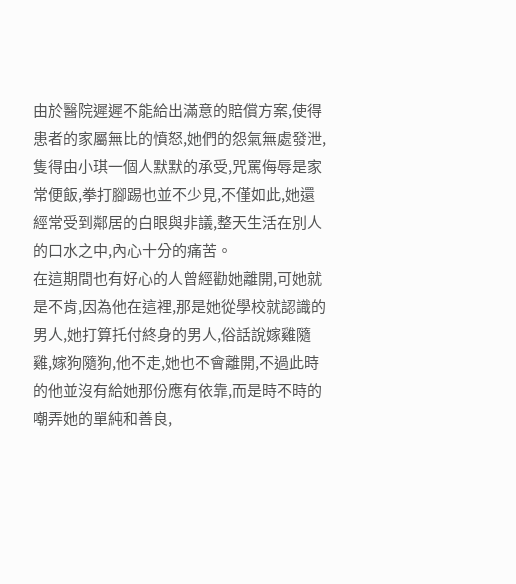由於醫院遲遲不能給出滿意的賠償方案,使得患者的家屬無比的憤怒,她們的怨氣無處發泄,隻得由小琪一個人默默的承受,咒罵侮辱是家常便飯,拳打腳踢也並不少見,不僅如此,她還經常受到鄰居的白眼與非議,整天生活在別人的口水之中,內心十分的痛苦。
在這期間也有好心的人曾經勸她離開,可她就是不肯,因為他在這裡,那是她從學校就認識的男人,她打算托付終身的男人,俗話說嫁雞隨雞,嫁狗隨狗,他不走,她也不會離開,不過此時的他並沒有給她那份應有依靠,而是時不時的嘲弄她的單純和善良,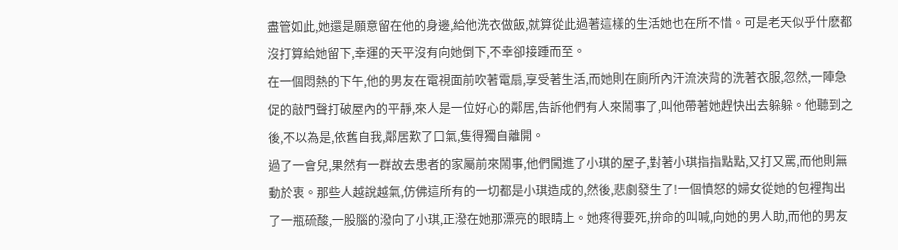盡管如此,她還是願意留在他的身邊,給他洗衣做飯,就算從此過著這樣的生活她也在所不惜。可是老天似乎什麽都沒打算給她留下,幸運的天平沒有向她倒下,不幸卻接踵而至。
在一個悶熱的下午,他的男友在電視面前吹著電扇,享受著生活,而她則在廁所內汗流浹背的洗著衣服,忽然,一陣急促的敲門聲打破屋內的平靜,來人是一位好心的鄰居,告訴他們有人來鬧事了,叫他帶著她趕快出去躲躲。他聽到之後,不以為是,依舊自我,鄰居歎了口氣,隻得獨自離開。
過了一會兒,果然有一群故去患者的家屬前來鬧事,他們闖進了小琪的屋子,對著小琪指指點點,又打又罵,而他則無動於衷。那些人越說越氣,仿佛這所有的一切都是小琪造成的,然後,悲劇發生了!一個憤怒的婦女從她的包裡掏出了一瓶硫酸,一股腦的潑向了小琪,正潑在她那漂亮的眼睛上。她疼得要死,拚命的叫喊,向她的男人助,而他的男友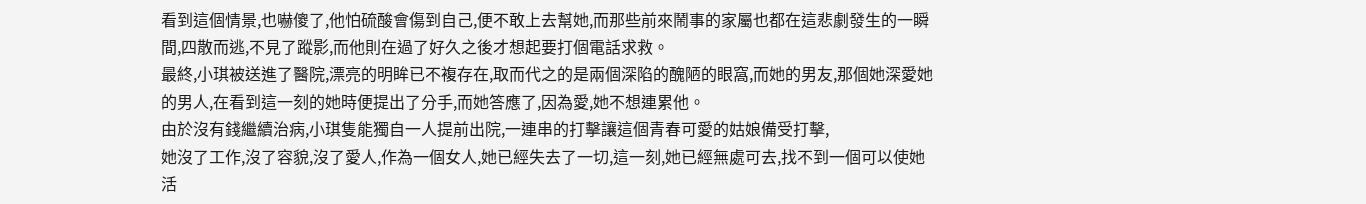看到這個情景,也嚇傻了,他怕硫酸會傷到自己,便不敢上去幫她,而那些前來鬧事的家屬也都在這悲劇發生的一瞬間,四散而逃,不見了蹤影,而他則在過了好久之後才想起要打個電話求救。
最終,小琪被送進了醫院,漂亮的明眸已不複存在,取而代之的是兩個深陷的醜陋的眼窩,而她的男友,那個她深愛她的男人,在看到這一刻的她時便提出了分手,而她答應了,因為愛,她不想連累他。
由於沒有錢繼續治病,小琪隻能獨自一人提前出院,一連串的打擊讓這個青春可愛的姑娘備受打擊,
她沒了工作,沒了容貌,沒了愛人,作為一個女人,她已經失去了一切,這一刻,她已經無處可去,找不到一個可以使她活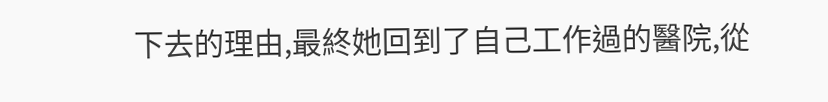下去的理由,最終她回到了自己工作過的醫院,從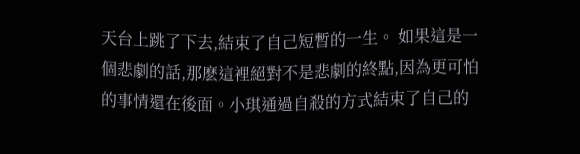天台上跳了下去,結束了自己短暫的一生。 如果這是一個悲劇的話,那麽這裡絕對不是悲劇的終點,因為更可怕的事情還在後面。小琪通過自殺的方式結束了自己的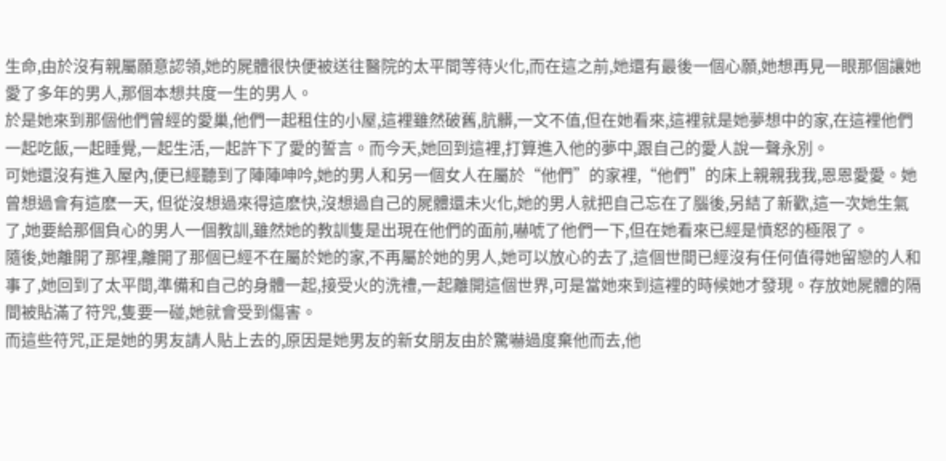生命,由於沒有親屬願意認領,她的屍體很快便被送往醫院的太平間等待火化,而在這之前,她還有最後一個心願,她想再見一眼那個讓她愛了多年的男人,那個本想共度一生的男人。
於是她來到那個他們曾經的愛巢,他們一起租住的小屋,這裡雖然破舊,肮髒,一文不值,但在她看來,這裡就是她夢想中的家,在這裡他們一起吃飯,一起睡覺,一起生活,一起許下了愛的誓言。而今天,她回到這裡,打算進入他的夢中,跟自己的愛人說一聲永別。
可她還沒有進入屋內,便已經聽到了陣陣呻吟,她的男人和另一個女人在屬於“他們”的家裡,“他們”的床上親親我我,恩恩愛愛。她曾想過會有這麽一天, 但從沒想過來得這麽快,沒想過自己的屍體還未火化,她的男人就把自己忘在了腦後,另結了新歡,這一次她生氣了,她要給那個負心的男人一個教訓,雖然她的教訓隻是出現在他們的面前,嚇唬了他們一下,但在她看來已經是憤怒的極限了。
隨後,她離開了那裡,離開了那個已經不在屬於她的家,不再屬於她的男人,她可以放心的去了,這個世間已經沒有任何值得她留戀的人和事了,她回到了太平間,準備和自己的身體一起,接受火的洗禮,一起離開這個世界,可是當她來到這裡的時候她才發現。存放她屍體的隔間被貼滿了符咒,隻要一碰,她就會受到傷害。
而這些符咒,正是她的男友請人貼上去的,原因是她男友的新女朋友由於驚嚇過度棄他而去,他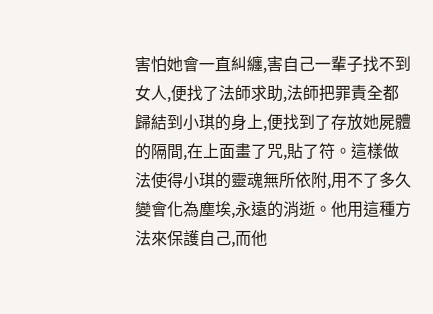害怕她會一直糾纏,害自己一輩子找不到女人,便找了法師求助,法師把罪責全都歸結到小琪的身上,便找到了存放她屍體的隔間,在上面畫了咒,貼了符。這樣做法使得小琪的靈魂無所依附,用不了多久變會化為塵埃,永遠的消逝。他用這種方法來保護自己,而他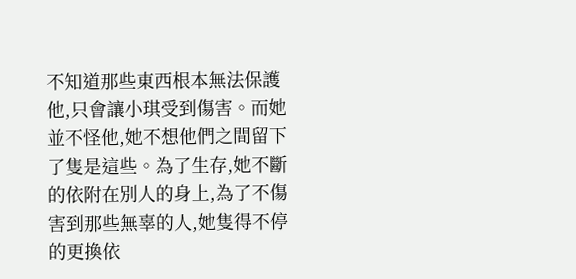不知道那些東西根本無法保護他,只會讓小琪受到傷害。而她並不怪他,她不想他們之間留下了隻是這些。為了生存,她不斷的依附在別人的身上,為了不傷害到那些無辜的人,她隻得不停的更換依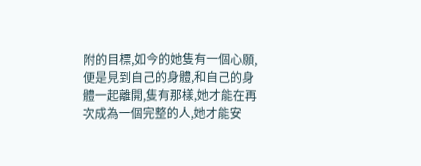附的目標,如今的她隻有一個心願,便是見到自己的身體,和自己的身體一起離開,隻有那樣,她才能在再次成為一個完整的人,她才能安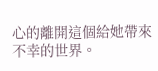心的離開這個給她帶來不幸的世界。